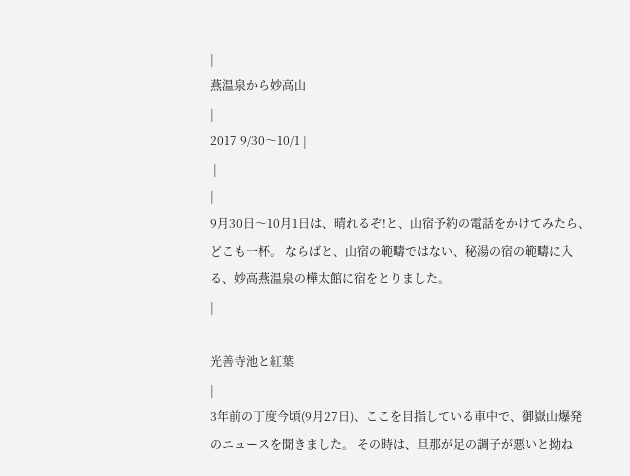|
燕温泉から妙高山
|
2017 9/30〜10/1 |
 |
|
9月30日〜10月1日は、晴れるぞ!と、山宿予約の電話をかけてみたら、どこも一杯。 ならばと、山宿の範疇ではない、秘湯の宿の範疇に入る、妙高燕温泉の樺太館に宿をとりました。
|

光善寺池と紅葉
|
3年前の丁度今頃(9月27日)、ここを目指している車中で、御嶽山爆発のニュースを聞きました。 その時は、旦那が足の調子が悪いと拗ね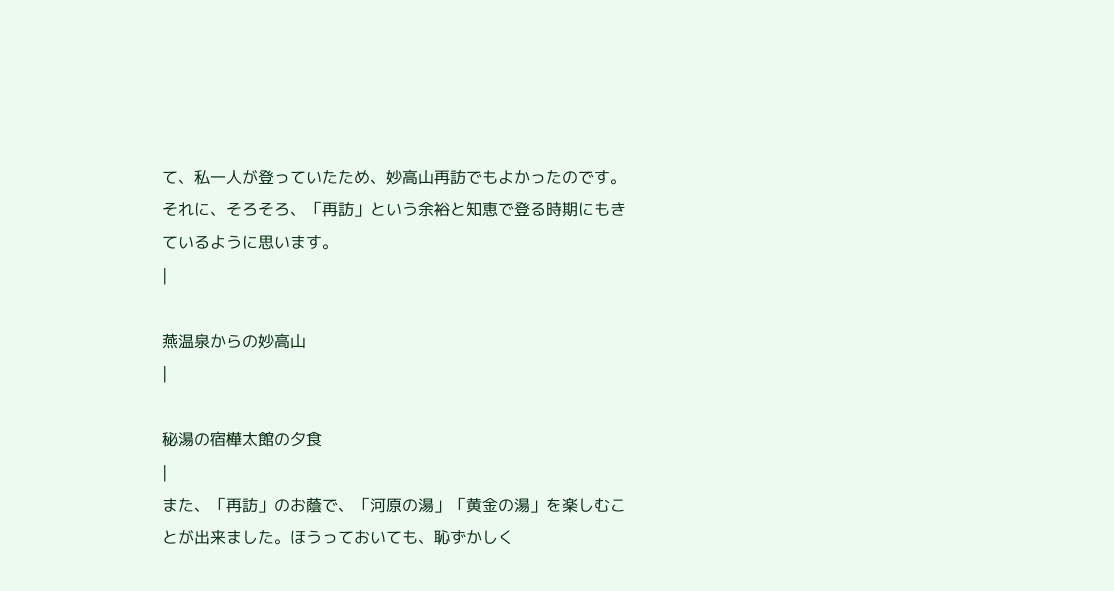て、私一人が登っていたため、妙高山再訪でもよかったのです。それに、そろそろ、「再訪」という余裕と知恵で登る時期にもきているように思います。
|

燕温泉からの妙高山
|

秘湯の宿樺太館の夕食
|
また、「再訪」のお蔭で、「河原の湯」「黄金の湯」を楽しむことが出来ました。ほうっておいても、恥ずかしく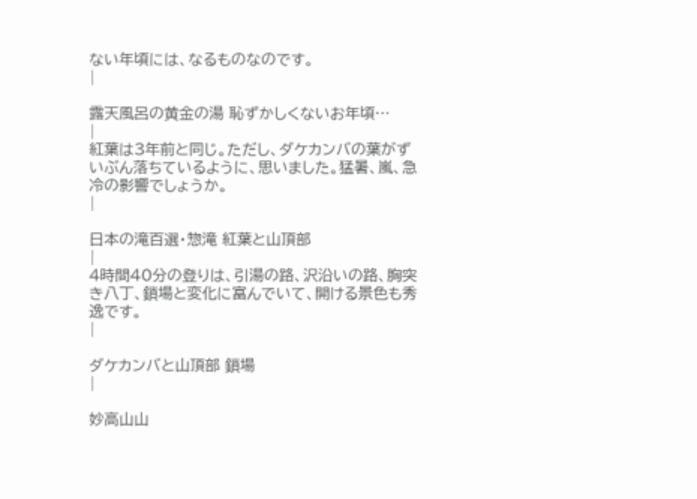ない年頃には、なるものなのです。
|

露天風呂の黄金の湯 恥ずかしくないお年頃…
|
紅葉は3年前と同じ。ただし、ダケカンバの葉がずいぶん落ちているように、思いました。猛暑、嵐、急冷の影響でしょうか。
|

日本の滝百選・惣滝 紅葉と山頂部
|
4時間40分の登りは、引湯の路、沢沿いの路、胸突き八丁、鎖場と変化に富んでいて、開ける景色も秀逸です。
|

ダケカンバと山頂部 鎖場
|

妙高山山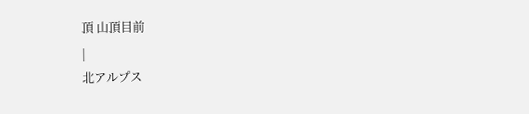頂 山頂目前
|
北アルプス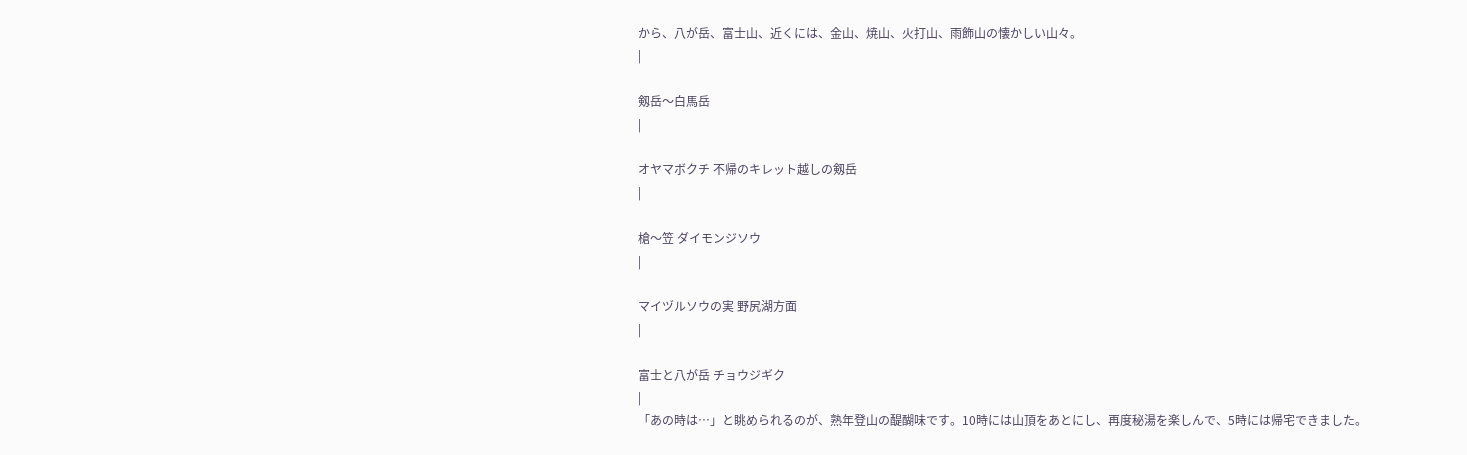から、八が岳、富士山、近くには、金山、焼山、火打山、雨飾山の懐かしい山々。
|

剱岳〜白馬岳
|

オヤマボクチ 不帰のキレット越しの剱岳
|

槍〜笠 ダイモンジソウ
|

マイヅルソウの実 野尻湖方面
|

富士と八が岳 チョウジギク
|
「あの時は…」と眺められるのが、熟年登山の醍醐味です。10時には山頂をあとにし、再度秘湯を楽しんで、5時には帰宅できました。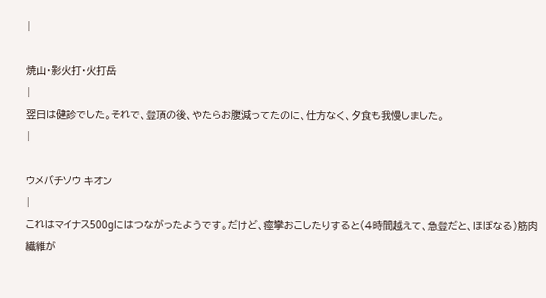|

焼山・影火打・火打岳
|
翌日は健診でした。それで、登頂の後、やたらお腹減ってたのに、仕方なく、夕食も我慢しました。
|

ウメバチソウ キオン
|
これはマイナス500gにはつながったようです。だけど、痙攣おこしたりすると(4時間越えて、急登だと、ほぼなる)筋肉繊維が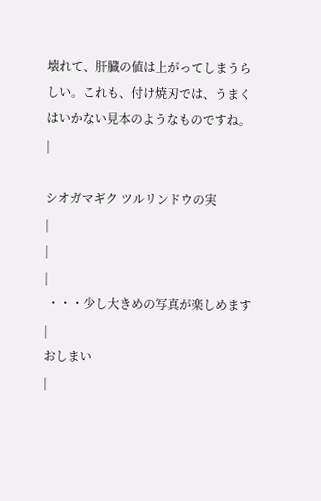壊れて、肝臓の値は上がってしまうらしい。これも、付け焼刃では、うまくはいかない見本のようなものですね。
|

シオガマギク ツルリンドウの実
|
|
|
 ・・・少し大きめの写真が楽しめます
|
おしまい
|